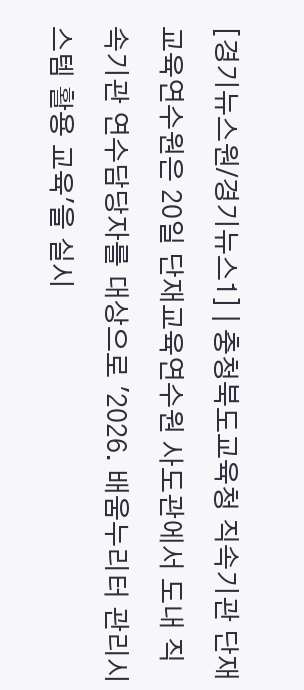[경기뉴스원/경기뉴스1] | 충청북도교육청 직속기관 단재교육연수원은 20일 단재교육연수원 사도관에서 도내 직속기관 연수담당자를 대상으로 '2026. 배움누리터 관리시스템 활용 교육'을 실시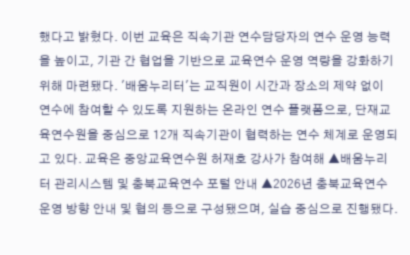했다고 밝혔다. 이번 교육은 직속기관 연수담당자의 연수 운영 능력을 높이고, 기관 간 협업을 기반으로 교육연수 운영 역량을 강화하기 위해 마련됐다. '배움누리터'는 교직원이 시간과 장소의 제약 없이 연수에 참여할 수 있도록 지원하는 온라인 연수 플랫폼으로, 단재교육연수원을 중심으로 12개 직속기관이 협력하는 연수 체계로 운영되고 있다. 교육은 중앙교육연수원 허재호 강사가 참여해 ▲배움누리터 관리시스템 및 충북교육연수 포털 안내 ▲2026년 충북교육연수 운영 방향 안내 및 협의 등으로 구성됐으며, 실습 중심으로 진행됐다.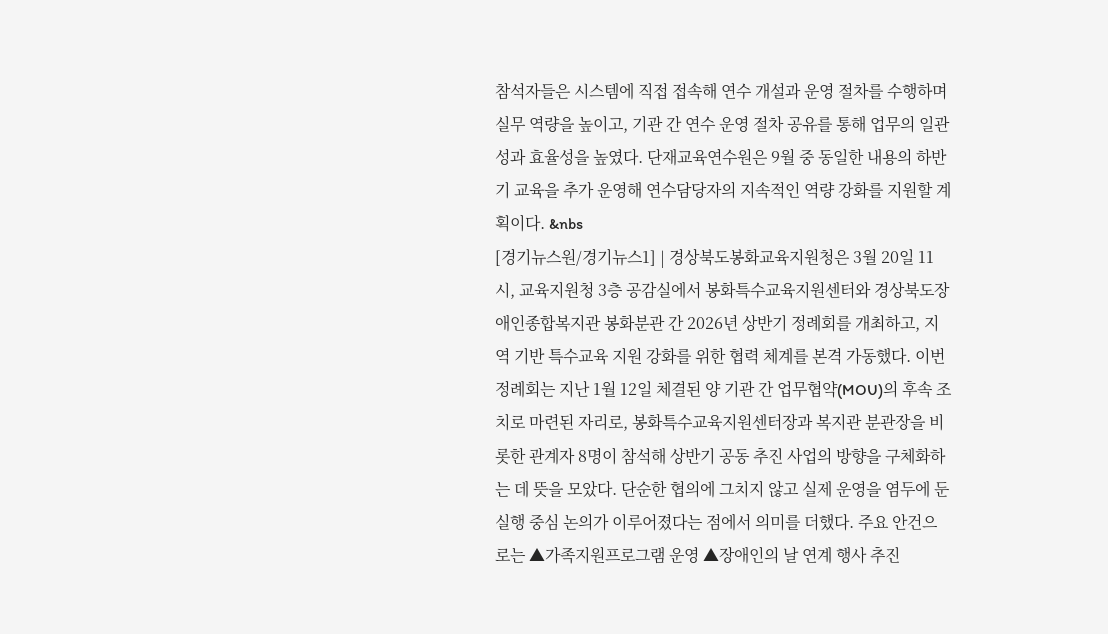참석자들은 시스템에 직접 접속해 연수 개설과 운영 절차를 수행하며 실무 역량을 높이고, 기관 간 연수 운영 절차 공유를 통해 업무의 일관성과 효율성을 높였다. 단재교육연수원은 9월 중 동일한 내용의 하반기 교육을 추가 운영해 연수담당자의 지속적인 역량 강화를 지원할 계획이다. &nbs
[경기뉴스원/경기뉴스1] | 경상북도봉화교육지원청은 3월 20일 11시, 교육지원청 3층 공감실에서 봉화특수교육지원센터와 경상북도장애인종합복지관 봉화분관 간 2026년 상반기 정례회를 개최하고, 지역 기반 특수교육 지원 강화를 위한 협력 체계를 본격 가동했다. 이번 정례회는 지난 1월 12일 체결된 양 기관 간 업무협약(MOU)의 후속 조치로 마련된 자리로, 봉화특수교육지원센터장과 복지관 분관장을 비롯한 관계자 8명이 참석해 상반기 공동 추진 사업의 방향을 구체화하는 데 뜻을 모았다. 단순한 협의에 그치지 않고 실제 운영을 염두에 둔 실행 중심 논의가 이루어졌다는 점에서 의미를 더했다. 주요 안건으로는 ▲가족지원프로그램 운영 ▲장애인의 날 연계 행사 추진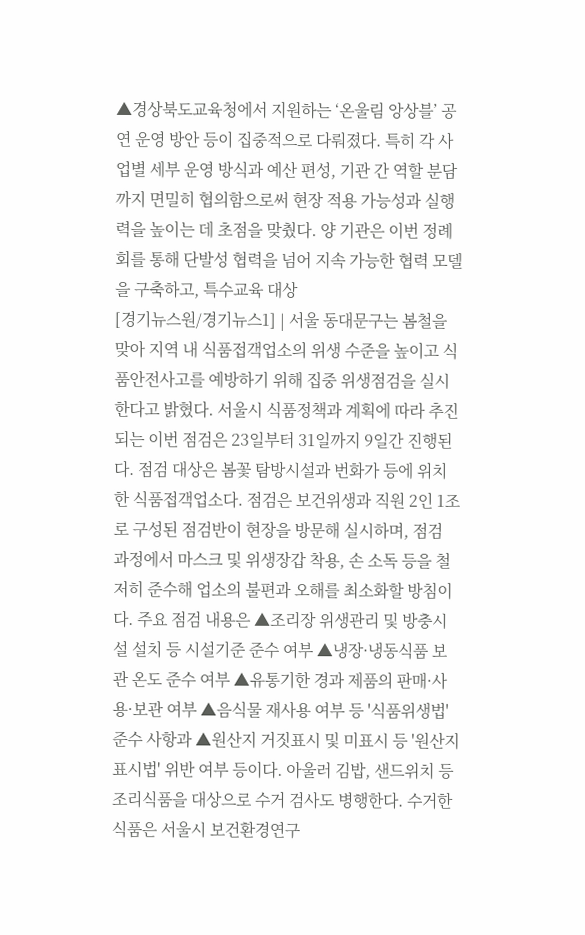▲경상북도교육청에서 지원하는 ‘온울림 앙상블’ 공연 운영 방안 등이 집중적으로 다뤄졌다. 특히 각 사업별 세부 운영 방식과 예산 편성, 기관 간 역할 분담까지 면밀히 협의함으로써 현장 적용 가능성과 실행력을 높이는 데 초점을 맞췄다. 양 기관은 이번 정례회를 통해 단발성 협력을 넘어 지속 가능한 협력 모델을 구축하고, 특수교육 대상
[경기뉴스원/경기뉴스1] | 서울 동대문구는 봄철을 맞아 지역 내 식품접객업소의 위생 수준을 높이고 식품안전사고를 예방하기 위해 집중 위생점검을 실시한다고 밝혔다. 서울시 식품정책과 계획에 따라 추진되는 이번 점검은 23일부터 31일까지 9일간 진행된다. 점검 대상은 봄꽃 탐방시설과 번화가 등에 위치한 식품접객업소다. 점검은 보건위생과 직원 2인 1조로 구성된 점검반이 현장을 방문해 실시하며, 점검 과정에서 마스크 및 위생장갑 착용, 손 소독 등을 철저히 준수해 업소의 불편과 오해를 최소화할 방침이다. 주요 점검 내용은 ▲조리장 위생관리 및 방충시설 설치 등 시설기준 준수 여부 ▲냉장·냉동식품 보관 온도 준수 여부 ▲유통기한 경과 제품의 판매·사용·보관 여부 ▲음식물 재사용 여부 등 '식품위생법' 준수 사항과 ▲원산지 거짓표시 및 미표시 등 '원산지표시법' 위반 여부 등이다. 아울러 김밥, 샌드위치 등 조리식품을 대상으로 수거 검사도 병행한다. 수거한 식품은 서울시 보건환경연구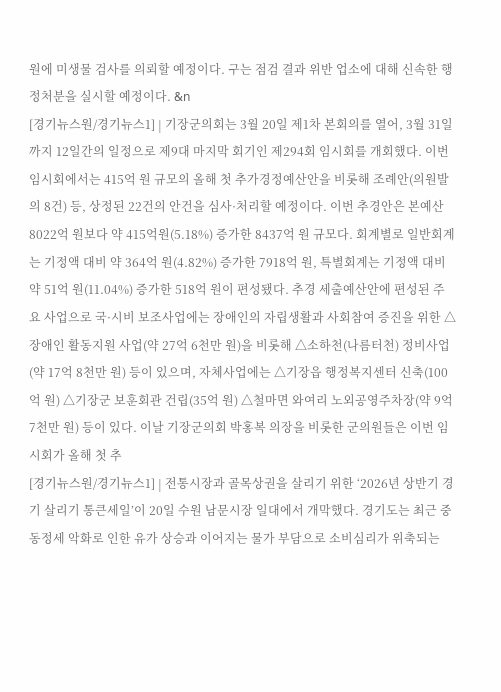원에 미생물 검사를 의뢰할 예정이다. 구는 점검 결과 위반 업소에 대해 신속한 행정처분을 실시할 예정이다. &n
[경기뉴스원/경기뉴스1] | 기장군의회는 3월 20일 제1차 본회의를 열어, 3월 31일까지 12일간의 일정으로 제9대 마지막 회기인 제294회 임시회를 개회했다. 이번 임시회에서는 415억 원 규모의 올해 첫 추가경정예산안을 비롯해 조례안(의원발의 8건) 등, 상정된 22건의 안건을 심사·처리할 예정이다. 이번 추경안은 본예산 8022억 원보다 약 415억원(5.18%) 증가한 8437억 원 규모다. 회계별로 일반회계는 기정액 대비 약 364억 원(4.82%) 증가한 7918억 원, 특별회계는 기정액 대비 약 51억 원(11.04%) 증가한 518억 원이 편성됐다. 추경 세출예산안에 편성된 주요 사업으로 국·시비 보조사업에는 장애인의 자립생활과 사회참여 증진을 위한 △장애인 활동지원 사업(약 27억 6천만 원)을 비롯해 △소하천(나름터천) 정비사업(약 17억 8천만 원) 등이 있으며, 자체사업에는 △기장읍 행정복지센터 신축(100억 원) △기장군 보훈회관 건립(35억 원) △철마면 와여리 노외공영주차장(약 9억 7천만 원) 등이 있다. 이날 기장군의회 박홍복 의장을 비롯한 군의원들은 이번 임시회가 올해 첫 추
[경기뉴스원/경기뉴스1] | 전통시장과 골목상권을 살리기 위한 ‘2026년 상반기 경기 살리기 통큰세일’이 20일 수원 남문시장 일대에서 개막했다. 경기도는 최근 중동정세 악화로 인한 유가 상승과 이어지는 물가 부담으로 소비심리가 위축되는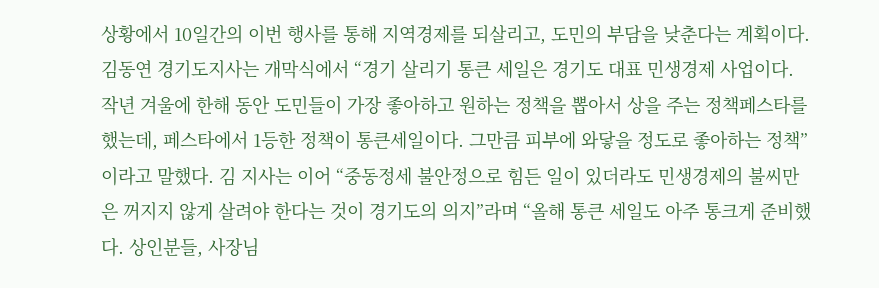상황에서 10일간의 이번 행사를 통해 지역경제를 되살리고, 도민의 부담을 낮춘다는 계획이다. 김동연 경기도지사는 개막식에서 “경기 살리기 통큰 세일은 경기도 대표 민생경제 사업이다. 작년 겨울에 한해 동안 도민들이 가장 좋아하고 원하는 정책을 뽑아서 상을 주는 정책페스타를 했는데, 페스타에서 1등한 정책이 통큰세일이다. 그만큼 피부에 와닿을 정도로 좋아하는 정책”이라고 말했다. 김 지사는 이어 “중동정세 불안정으로 힘든 일이 있더라도 민생경제의 불씨만은 꺼지지 않게 살려야 한다는 것이 경기도의 의지”라며 “올해 통큰 세일도 아주 통크게 준비했다. 상인분들, 사장님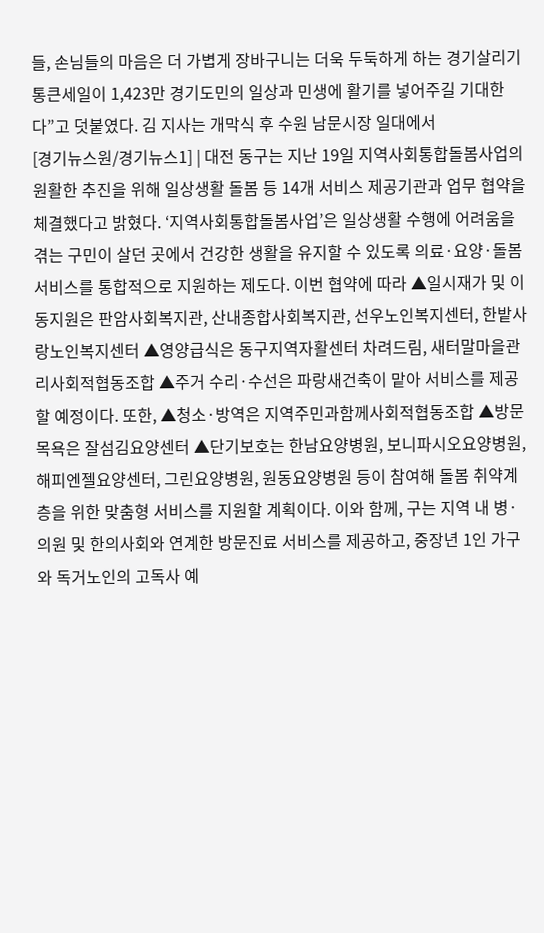들, 손님들의 마음은 더 가볍게 장바구니는 더욱 두둑하게 하는 경기살리기 통큰세일이 1,423만 경기도민의 일상과 민생에 활기를 넣어주길 기대한다”고 덧붙였다. 김 지사는 개막식 후 수원 남문시장 일대에서
[경기뉴스원/경기뉴스1] | 대전 동구는 지난 19일 지역사회통합돌봄사업의 원활한 추진을 위해 일상생활 돌봄 등 14개 서비스 제공기관과 업무 협약을 체결했다고 밝혔다. ‘지역사회통합돌봄사업’은 일상생활 수행에 어려움을 겪는 구민이 살던 곳에서 건강한 생활을 유지할 수 있도록 의료·요양·돌봄 서비스를 통합적으로 지원하는 제도다. 이번 협약에 따라 ▲일시재가 및 이동지원은 판암사회복지관, 산내종합사회복지관, 선우노인복지센터, 한밭사랑노인복지센터 ▲영양급식은 동구지역자활센터 차려드림, 새터말마을관리사회적협동조합 ▲주거 수리·수선은 파랑새건축이 맡아 서비스를 제공할 예정이다. 또한, ▲청소·방역은 지역주민과함께사회적협동조합 ▲방문목욕은 잘섬김요양센터 ▲단기보호는 한남요양병원, 보니파시오요양병원, 해피엔젤요양센터, 그린요양병원, 원동요양병원 등이 참여해 돌봄 취약계층을 위한 맞춤형 서비스를 지원할 계획이다. 이와 함께, 구는 지역 내 병·의원 및 한의사회와 연계한 방문진료 서비스를 제공하고, 중장년 1인 가구와 독거노인의 고독사 예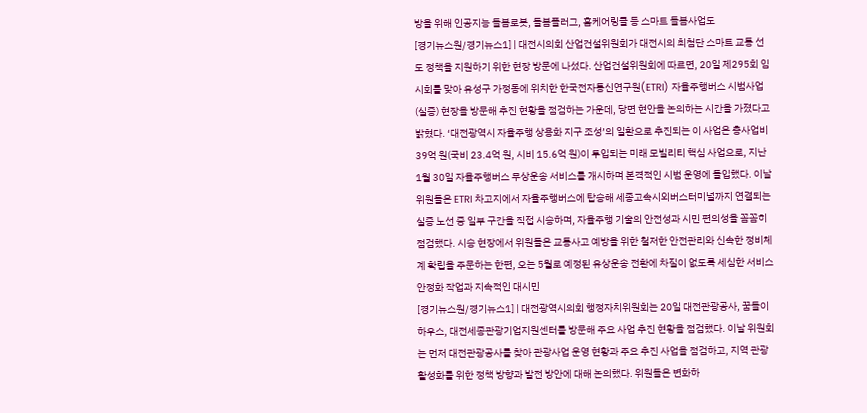방을 위해 인공지능 돌봄로봇, 돌봄플러그, 홈케어링콜 등 스마트 돌봄사업도
[경기뉴스원/경기뉴스1] | 대전시의회 산업건설위원회가 대전시의 최첨단 스마트 교통 선도 정책을 지원하기 위한 현장 방문에 나섰다. 산업건설위원회에 따르면, 20일 제295회 임시회를 맞아 유성구 가정동에 위치한 한국전자통신연구원(ETRI) 자율주행버스 시범사업(실증) 현장을 방문해 추진 현황을 점검하는 가운데, 당면 현안을 논의하는 시간을 가졌다고 밝혔다. ‘대전광역시 자율주행 상용화 지구 조성’의 일환으로 추진되는 이 사업은 총사업비 39억 원(국비 23.4억 원, 시비 15.6억 원)이 투입되는 미래 모빌리티 핵심 사업으로, 지난 1월 30일 자율주행버스 무상운송 서비스를 개시하며 본격적인 시범 운영에 돌입했다. 이날 위원들은 ETRI 차고지에서 자율주행버스에 탑승해 세종고속시외버스터미널까지 연결되는 실증 노선 중 일부 구간을 직접 시승하며, 자율주행 기술의 안전성과 시민 편의성을 꼼꼼히 점검했다. 시승 현장에서 위원들은 교통사고 예방을 위한 철저한 안전관리와 신속한 정비체계 확립을 주문하는 한편, 오는 5월로 예정된 유상운송 전환에 차질이 없도록 세심한 서비스 안정화 작업과 지속적인 대시민
[경기뉴스원/경기뉴스1] | 대전광역시의회 행정자치위원회는 20일 대전관광공사, 꿈돌이하우스, 대전세종관광기업지원센터를 방문해 주요 사업 추진 현황을 점검했다. 이날 위원회는 먼저 대전관광공사를 찾아 관광사업 운영 현황과 주요 추진 사업을 점검하고, 지역 관광 활성화를 위한 정책 방향과 발전 방안에 대해 논의했다. 위원들은 변화하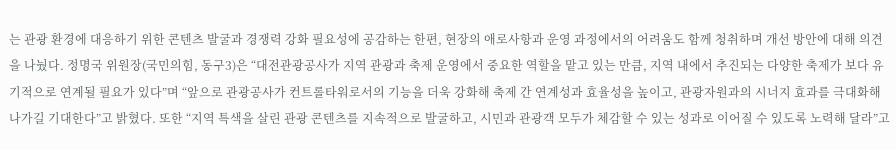는 관광 환경에 대응하기 위한 콘텐츠 발굴과 경쟁력 강화 필요성에 공감하는 한편, 현장의 애로사항과 운영 과정에서의 어려움도 함께 청취하며 개선 방안에 대해 의견을 나눴다. 정명국 위원장(국민의힘, 동구3)은 “대전관광공사가 지역 관광과 축제 운영에서 중요한 역할을 맡고 있는 만큼, 지역 내에서 추진되는 다양한 축제가 보다 유기적으로 연계될 필요가 있다”며 “앞으로 관광공사가 컨트롤타워로서의 기능을 더욱 강화해 축제 간 연계성과 효율성을 높이고, 관광자원과의 시너지 효과를 극대화해 나가길 기대한다”고 밝혔다. 또한 “지역 특색을 살린 관광 콘텐츠를 지속적으로 발굴하고, 시민과 관광객 모두가 체감할 수 있는 성과로 이어질 수 있도록 노력해 달라”고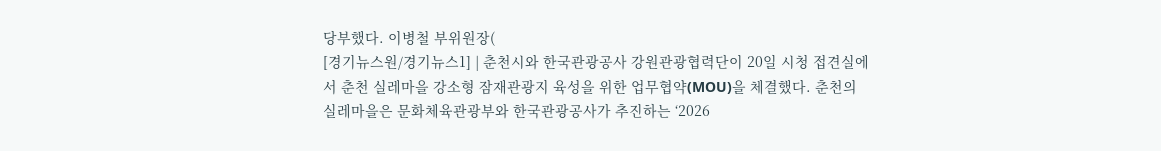당부했다. 이병철 부위원장(
[경기뉴스원/경기뉴스1] | 춘천시와 한국관광공사 강원관광협력단이 20일 시청 접견실에서 춘천 실레마을 강소형 잠재관광지 육성을 위한 업무협약(MOU)을 체결했다. 춘천의 실레마을은 문화체육관광부와 한국관광공사가 추진하는 ‘2026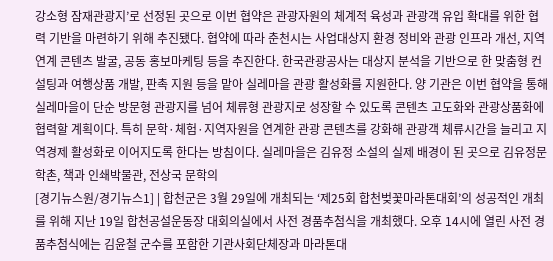강소형 잠재관광지’로 선정된 곳으로 이번 협약은 관광자원의 체계적 육성과 관광객 유입 확대를 위한 협력 기반을 마련하기 위해 추진됐다. 협약에 따라 춘천시는 사업대상지 환경 정비와 관광 인프라 개선, 지역 연계 콘텐츠 발굴, 공동 홍보마케팅 등을 추진한다. 한국관광공사는 대상지 분석을 기반으로 한 맞춤형 컨설팅과 여행상품 개발, 판촉 지원 등을 맡아 실레마을 관광 활성화를 지원한다. 양 기관은 이번 협약을 통해 실레마을이 단순 방문형 관광지를 넘어 체류형 관광지로 성장할 수 있도록 콘텐츠 고도화와 관광상품화에 협력할 계획이다. 특히 문학·체험·지역자원을 연계한 관광 콘텐츠를 강화해 관광객 체류시간을 늘리고 지역경제 활성화로 이어지도록 한다는 방침이다. 실레마을은 김유정 소설의 실제 배경이 된 곳으로 김유정문학촌, 책과 인쇄박물관, 전상국 문학의
[경기뉴스원/경기뉴스1] | 합천군은 3월 29일에 개최되는 ‘제25회 합천벚꽃마라톤대회’의 성공적인 개최를 위해 지난 19일 합천공설운동장 대회의실에서 사전 경품추첨식을 개최했다. 오후 14시에 열린 사전 경품추첨식에는 김윤철 군수를 포함한 기관사회단체장과 마라톤대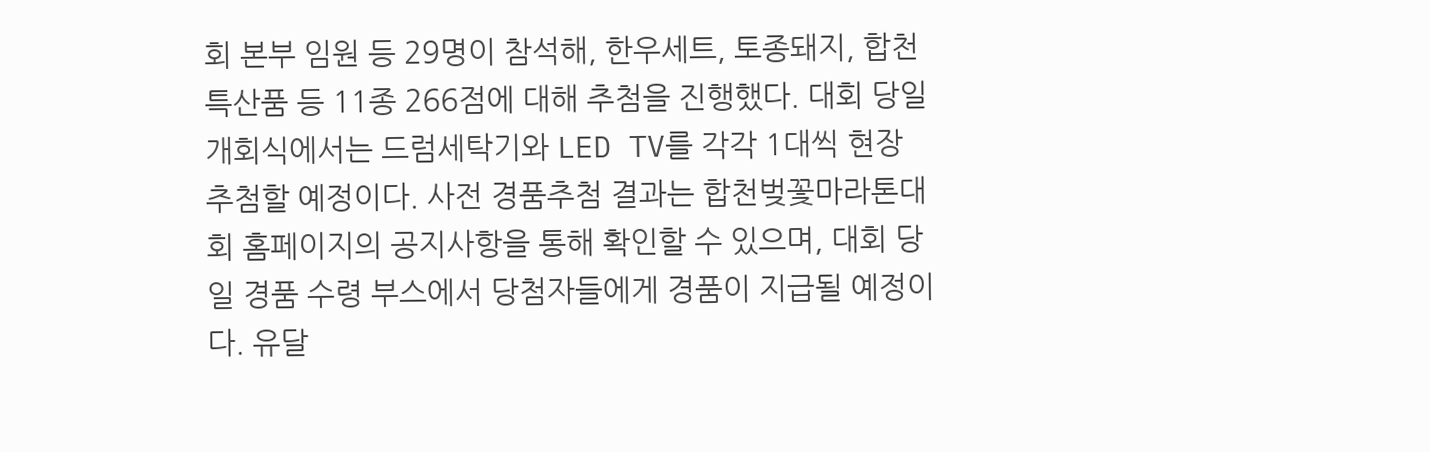회 본부 임원 등 29명이 참석해, 한우세트, 토종돼지, 합천 특산품 등 11종 266점에 대해 추첨을 진행했다. 대회 당일 개회식에서는 드럼세탁기와 LED TV를 각각 1대씩 현장 추첨할 예정이다. 사전 경품추첨 결과는 합천벚꽃마라톤대회 홈페이지의 공지사항을 통해 확인할 수 있으며, 대회 당일 경품 수령 부스에서 당첨자들에게 경품이 지급될 예정이다. 유달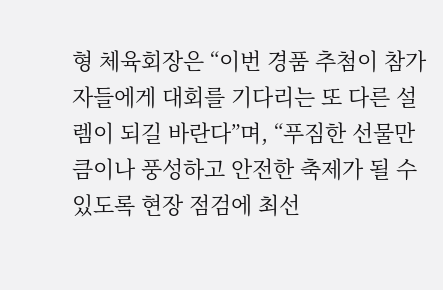형 체육회장은 “이번 경품 추첨이 참가자들에게 대회를 기다리는 또 다른 설렘이 되길 바란다”며, “푸짐한 선물만큼이나 풍성하고 안전한 축제가 될 수 있도록 현장 점검에 최선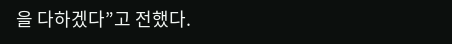을 다하겠다”고 전했다.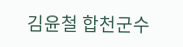김윤철 합천군수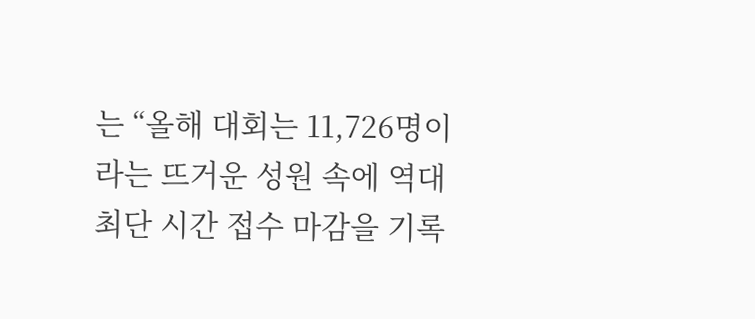는 “올해 대회는 11,726명이라는 뜨거운 성원 속에 역대 최단 시간 접수 마감을 기록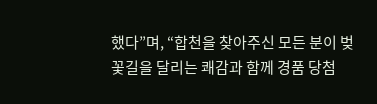했다”며, “합천을 찾아주신 모든 분이 벚꽃길을 달리는 쾌감과 함께 경품 당첨